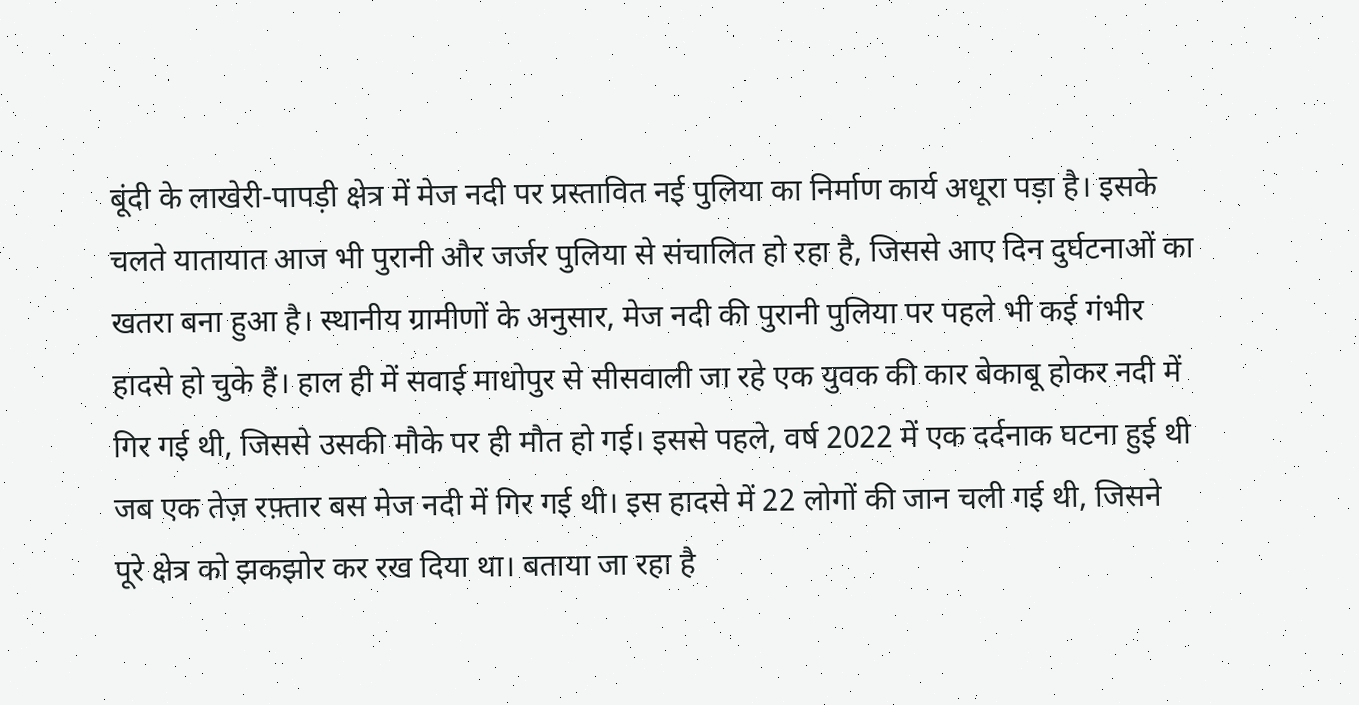बूंदी के लाखेरी-पापड़ी क्षेत्र में मेज नदी पर प्रस्तावित नई पुलिया का निर्माण कार्य अधूरा पड़ा है। इसके चलते यातायात आज भी पुरानी और जर्जर पुलिया से संचालित हो रहा है, जिससे आए दिन दुर्घटनाओं का खतरा बना हुआ है। स्थानीय ग्रामीणों के अनुसार, मेज नदी की पुरानी पुलिया पर पहले भी कई गंभीर हादसे हो चुके हैं। हाल ही में सवाई माधोपुर से सीसवाली जा रहे एक युवक की कार बेकाबू होकर नदी में गिर गई थी, जिससे उसकी मौके पर ही मौत हो गई। इससे पहले, वर्ष 2022 में एक दर्दनाक घटना हुई थी जब एक तेज़ रफ़्तार बस मेज नदी में गिर गई थी। इस हादसे में 22 लोगों की जान चली गई थी, जिसने पूरे क्षेत्र को झकझोर कर रख दिया था। बताया जा रहा है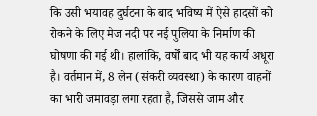कि उसी भयावह दुर्घटना के बाद भविष्य में ऐसे हादसों को रोकने के लिए मेज नदी पर नई पुलिया के निर्माण की घोषणा की गई थी। हालांकि, वर्षों बाद भी यह कार्य अधूरा है। वर्तमान में, 8 लेन (संकरी व्यवस्था) के कारण वाहनों का भारी जमावड़ा लगा रहता है, जिससे जाम और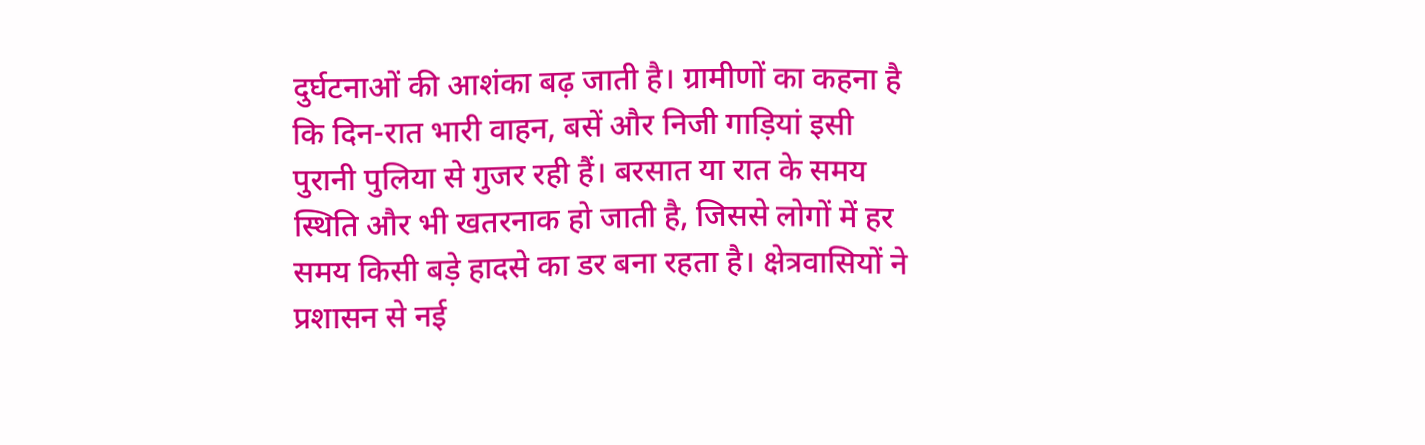दुर्घटनाओं की आशंका बढ़ जाती है। ग्रामीणों का कहना है कि दिन-रात भारी वाहन, बसें और निजी गाड़ियां इसी पुरानी पुलिया से गुजर रही हैं। बरसात या रात के समय स्थिति और भी खतरनाक हो जाती है, जिससे लोगों में हर समय किसी बड़े हादसे का डर बना रहता है। क्षेत्रवासियों ने प्रशासन से नई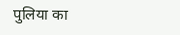पुलिया का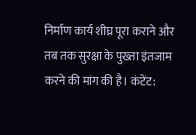निर्माण कार्य शीघ्र पूरा कराने और तब तक सुरक्षा के पुख्ता इंतजाम करने की मांग की है। कंटेंट: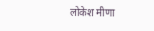लोकेश मीणा